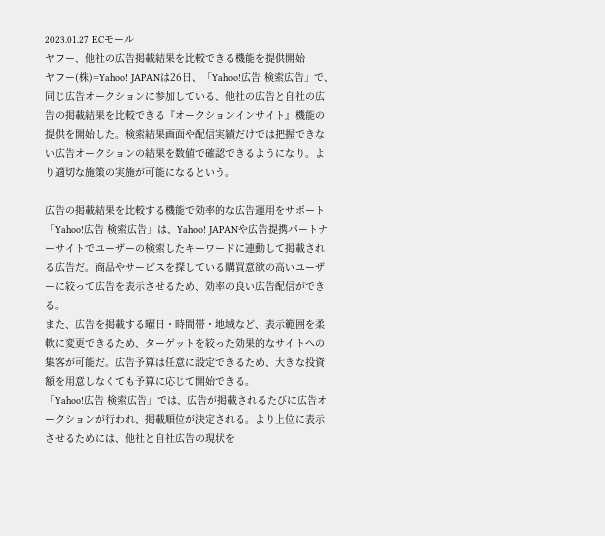2023.01.27 ECモール
ヤフー、他社の広告掲載結果を比較できる機能を提供開始
ヤフー(株)=Yahoo! JAPANは26日、「Yahoo!広告 検索広告」で、同じ広告オークションに参加している、他社の広告と自社の広告の掲載結果を比較できる『オークションインサイト』機能の提供を開始した。検索結果画面や配信実績だけでは把握できない広告オークションの結果を数値で確認できるようになり。より適切な施策の実施が可能になるという。

広告の掲載結果を比較する機能で効率的な広告運用をサポート
「Yahoo!広告 検索広告」は、Yahoo! JAPANや広告提携パートナーサイトでユーザーの検索したキーワードに連動して掲載される広告だ。商品やサービスを探している購買意欲の高いユーザーに絞って広告を表示させるため、効率の良い広告配信ができる。
また、広告を掲載する曜日・時間帯・地域など、表示範囲を柔軟に変更できるため、ターゲットを絞った効果的なサイトへの集客が可能だ。広告予算は任意に設定できるため、大きな投資額を用意しなくても予算に応じて開始できる。
「Yahoo!広告 検索広告」では、広告が掲載されるたびに広告オークションが行われ、掲載順位が決定される。より上位に表示させるためには、他社と自社広告の現状を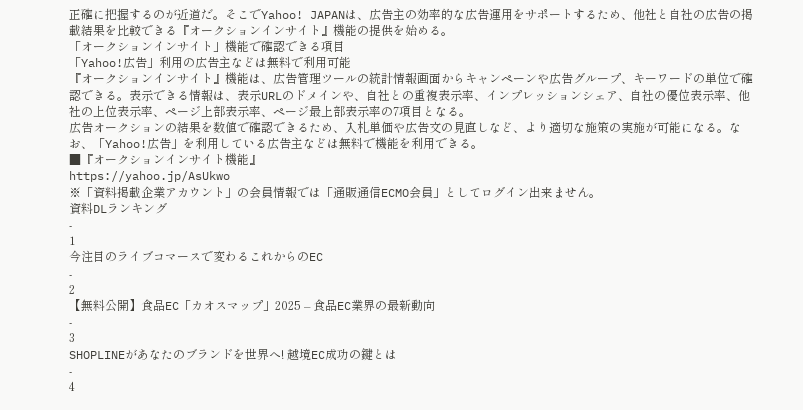正確に把握するのが近道だ。そこでYahoo! JAPANは、広告主の効率的な広告運用をサポートするため、他社と自社の広告の掲載結果を比較できる『オークションインサイト』機能の提供を始める。
「オークションインサイト」機能で確認できる項目
「Yahoo!広告」利用の広告主などは無料で利用可能
『オークションインサイト』機能は、広告管理ツールの統計情報画面からキャンペーンや広告グループ、キーワードの単位で確認できる。表示できる情報は、表示URLのドメインや、自社との重複表示率、インプレッションシェア、自社の優位表示率、他社の上位表示率、ページ上部表示率、ページ最上部表示率の7項目となる。
広告オークションの結果を数値で確認できるため、入札単価や広告文の見直しなど、より適切な施策の実施が可能になる。なお、「Yahoo!広告」を利用している広告主などは無料で機能を利用できる。
■『オークションインサイト機能』
https://yahoo.jp/AsUkwo
※「資料掲載企業アカウント」の会員情報では「通販通信ECMO会員」としてログイン出来ません。
資料DLランキング
-
1
今注目のライブコマースで変わるこれからのEC
-
2
【無料公開】食品EC「カオスマップ」2025 – 食品EC業界の最新動向
-
3
SHOPLINEがあなたのブランドを世界へ! 越境EC成功の鍵とは
-
4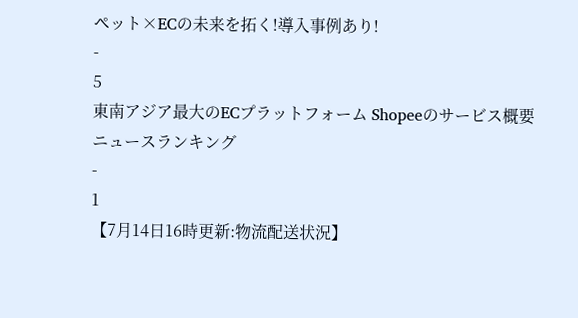ペット×ECの未来を拓く!導入事例あり!
-
5
東南アジア最大のECプラットフォーム Shopeeのサービス概要
ニュースランキング
-
1
【7月14日16時更新:物流配送状況】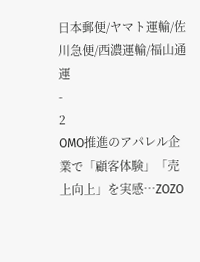日本郵便/ヤマト運輸/佐川急便/西濃運輸/福山通運
-
2
OMO推進のアパレル企業で「顧客体験」「売上向上」を実感…ZOZO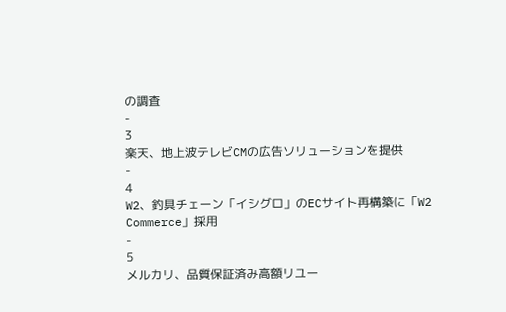の調査
-
3
楽天、地上波テレビCMの広告ソリューションを提供
-
4
W2、釣具チェーン「イシグロ」のECサイト再構築に「W2 Commerce」採用
-
5
メルカリ、品質保証済み高額リユー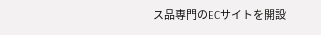ス品専門のECサイトを開設